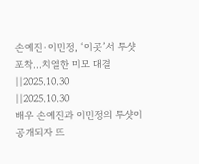손예진·이민정, ‘이곳’서 투샷 포착...치열한 미모 대결
||2025.10.30
||2025.10.30
배우 손예진과 이민정의 투샷이 공개되자 뜨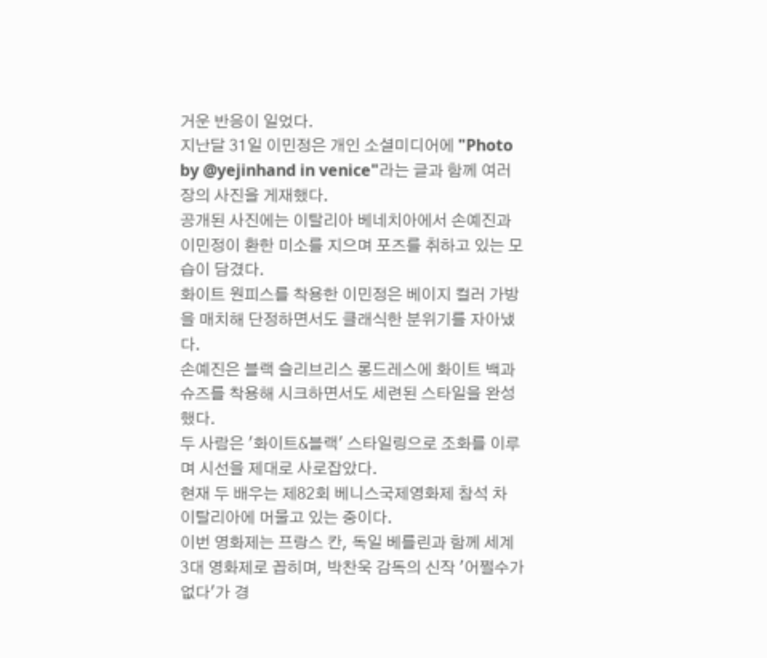거운 반응이 일었다.
지난달 31일 이민정은 개인 소셜미디어에 "Photo by @yejinhand in venice"라는 글과 함께 여러 장의 사진을 게재했다.
공개된 사진에는 이탈리아 베네치아에서 손예진과 이민정이 환한 미소를 지으며 포즈를 취하고 있는 모습이 담겼다.
화이트 원피스를 착용한 이민정은 베이지 컬러 가방을 매치해 단정하면서도 클래식한 분위기를 자아냈다.
손예진은 블랙 슬리브리스 롱드레스에 화이트 백과 슈즈를 착용해 시크하면서도 세련된 스타일을 완성했다.
두 사람은 '화이트&블랙' 스타일링으로 조화를 이루며 시선을 제대로 사로잡았다.
현재 두 배우는 제82회 베니스국제영화제 참석 차 이탈리아에 머물고 있는 중이다.
이번 영화제는 프랑스 칸, 독일 베를린과 함께 세계 3대 영화제로 꼽히며, 박찬욱 감독의 신작 '어쩔수가없다'가 경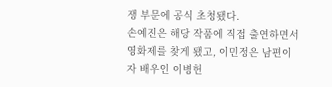쟁 부문에 공식 초청됐다.
손예진은 해당 작품에 직접 출연하면서 영화제를 찾게 됐고, 이민정은 남편이자 배우인 이병헌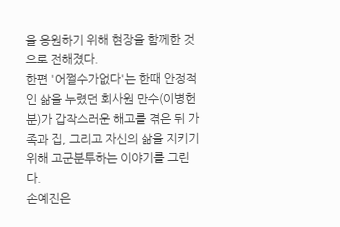을 응원하기 위해 현장을 함께한 것으로 전해졌다.
한편 '어쩔수가없다'는 한때 안정적인 삶을 누렸던 회사원 만수(이병헌 분)가 갑작스러운 해고를 겪은 뒤 가족과 집, 그리고 자신의 삶을 지키기 위해 고군분투하는 이야기를 그린다.
손예진은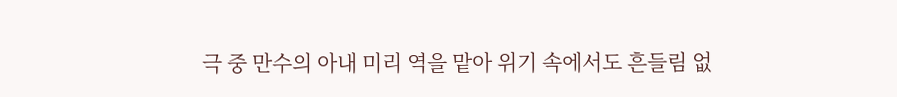극 중 만수의 아내 미리 역을 맡아 위기 속에서도 흔들림 없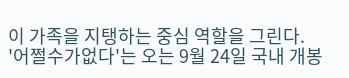이 가족을 지탱하는 중심 역할을 그린다.
'어쩔수가없다'는 오는 9월 24일 국내 개봉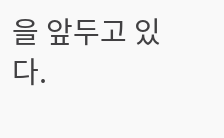을 앞두고 있다.